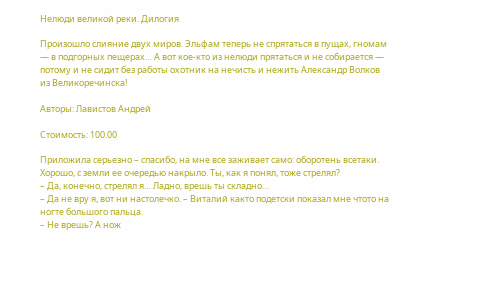Нелюди великой реки. Дилогия

Произошло слияние двух миров. Эльфам теперь не спрятаться в пущах, гномам — в подгорных пещерах… А вот кое-кто из нелюди прятаться и не собирается — потому и не сидит без работы охотник на нечисть и нежить Александр Волков из Великоречинска!

Авторы: Лавистов Андрей

Стоимость: 100.00

Приложила серьезно – спасибо, на мне все заживает само: оборотень всетаки. Хорошо, с земли ее очередью накрыло. Ты, как я понял, тоже стрелял?
– Да, конечно, стрелял я… Ладно, врешь ты складно…
– Да не вру я, вот ни настолечко. – Виталий както подетски показал мне чтото на ногте большого пальца.
– Не врешь? А нож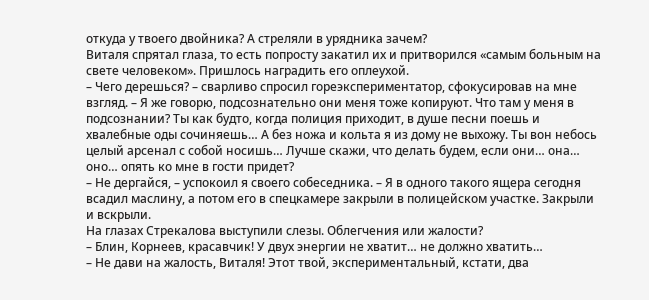откуда у твоего двойника? А стреляли в урядника зачем?
Виталя спрятал глаза, то есть попросту закатил их и притворился «самым больным на свете человеком». Пришлось наградить его оплеухой.
– Чего дерешься? – сварливо спросил гореэкспериментатор, сфокусировав на мне взгляд. – Я же говорю, подсознательно они меня тоже копируют. Что там у меня в подсознании? Ты как будто, когда полиция приходит, в душе песни поешь и хвалебные оды сочиняешь… А без ножа и кольта я из дому не выхожу. Ты вон небось целый арсенал с собой носишь… Лучше скажи, что делать будем, если они… она… оно… опять ко мне в гости придет?
– Не дергайся, – успокоил я своего собеседника. – Я в одного такого ящера сегодня всадил маслину, а потом его в спецкамере закрыли в полицейском участке. Закрыли и вскрыли.
На глазах Стрекалова выступили слезы. Облегчения или жалости?
– Блин, Корнеев, красавчик! У двух энергии не хватит… не должно хватить…
– Не дави на жалость, Виталя! Этот твой, экспериментальный, кстати, два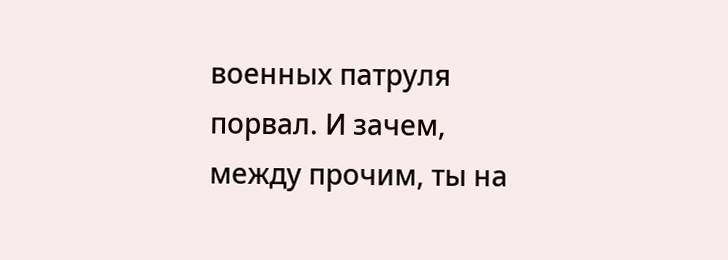военных патруля порвал. И зачем, между прочим, ты на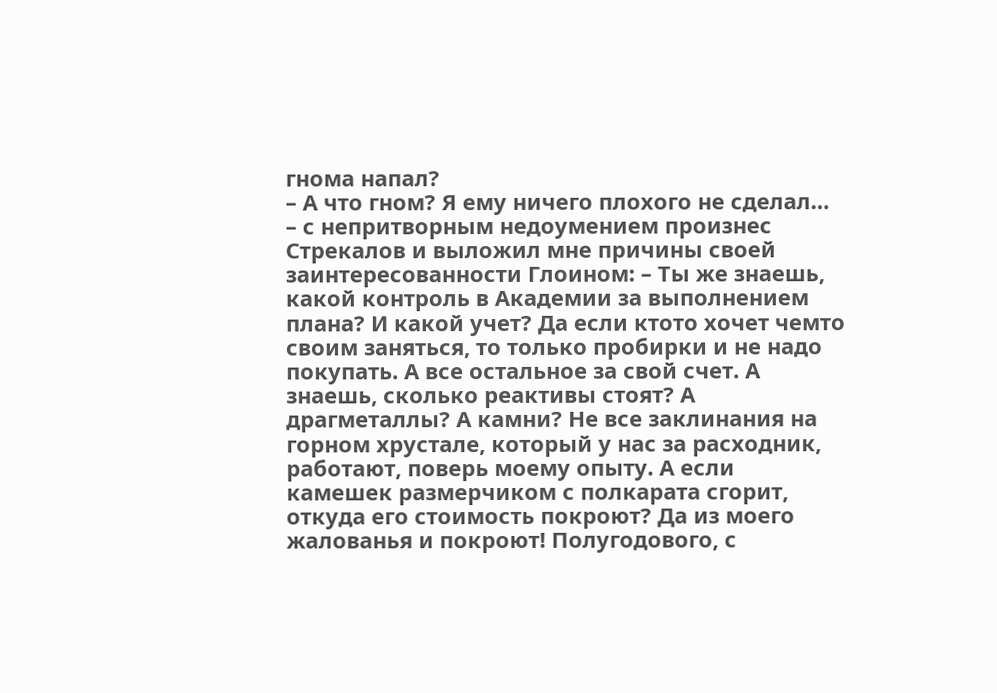гнома напал?
– А что гном? Я ему ничего плохого не сделал… – с непритворным недоумением произнес Стрекалов и выложил мне причины своей заинтересованности Глоином: – Ты же знаешь, какой контроль в Академии за выполнением плана? И какой учет? Да если ктото хочет чемто своим заняться, то только пробирки и не надо покупать. А все остальное за свой счет. А знаешь, сколько реактивы стоят? А драгметаллы? А камни? Не все заклинания на горном хрустале, который у нас за расходник, работают, поверь моему опыту. А если камешек размерчиком с полкарата сгорит, откуда его стоимость покроют? Да из моего жалованья и покроют! Полугодового, с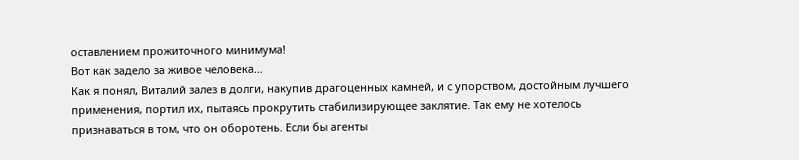оставлением прожиточного минимума!
Вот как задело за живое человека…
Как я понял, Виталий залез в долги, накупив драгоценных камней, и с упорством, достойным лучшего применения, портил их, пытаясь прокрутить стабилизирующее заклятие. Так ему не хотелось признаваться в том, что он оборотень. Если бы агенты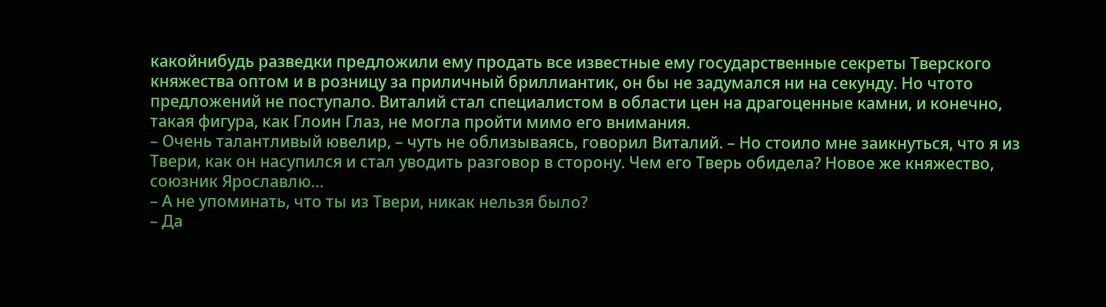какойнибудь разведки предложили ему продать все известные ему государственные секреты Тверского княжества оптом и в розницу за приличный бриллиантик, он бы не задумался ни на секунду. Но чтото предложений не поступало. Виталий стал специалистом в области цен на драгоценные камни, и конечно, такая фигура, как Глоин Глаз, не могла пройти мимо его внимания.
– Очень талантливый ювелир, – чуть не облизываясь, говорил Виталий. – Но стоило мне заикнуться, что я из Твери, как он насупился и стал уводить разговор в сторону. Чем его Тверь обидела? Новое же княжество, союзник Ярославлю…
– А не упоминать, что ты из Твери, никак нельзя было?
– Да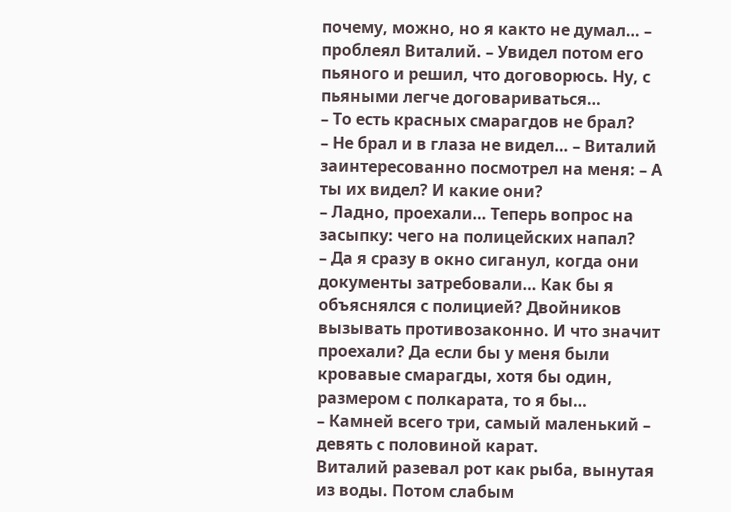почему, можно, но я както не думал… – проблеял Виталий. – Увидел потом его пьяного и решил, что договорюсь. Ну, с пьяными легче договариваться…
– То есть красных смарагдов не брал?
– Не брал и в глаза не видел… – Виталий заинтересованно посмотрел на меня: – А ты их видел? И какие они?
– Ладно, проехали… Теперь вопрос на засыпку: чего на полицейских напал?
– Да я сразу в окно сиганул, когда они документы затребовали… Как бы я объяснялся с полицией? Двойников вызывать противозаконно. И что значит проехали? Да если бы у меня были кровавые смарагды, хотя бы один, размером с полкарата, то я бы…
– Камней всего три, самый маленький – девять с половиной карат.
Виталий разевал рот как рыба, вынутая из воды. Потом слабым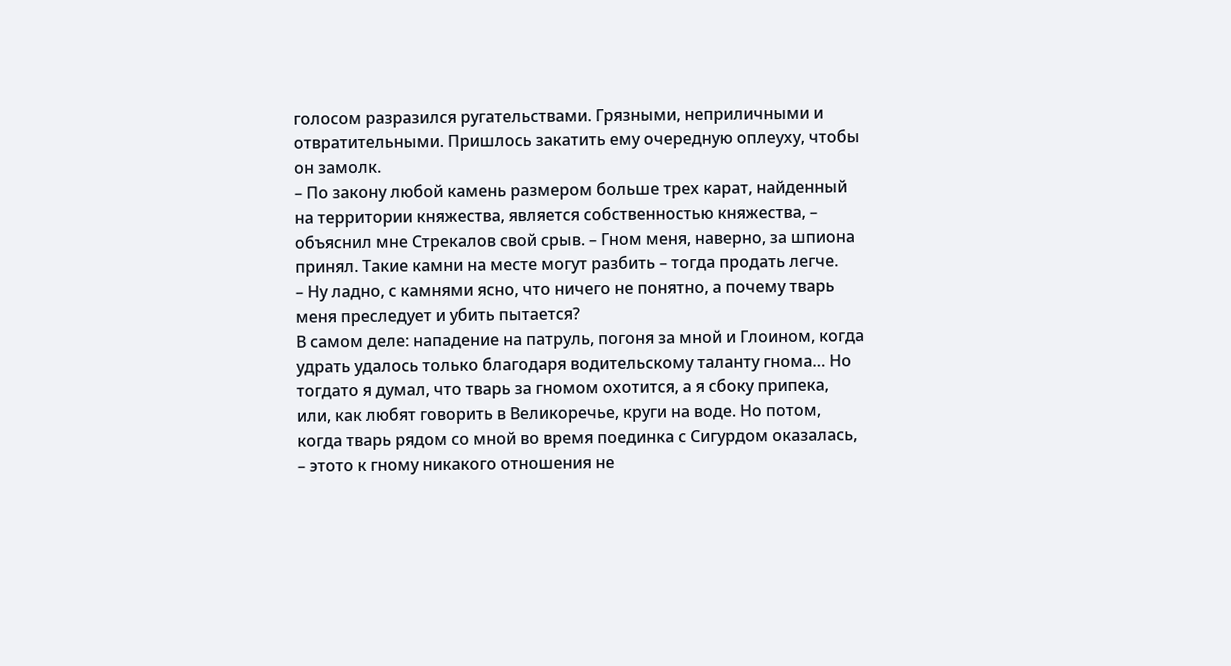голосом разразился ругательствами. Грязными, неприличными и отвратительными. Пришлось закатить ему очередную оплеуху, чтобы он замолк.
– По закону любой камень размером больше трех карат, найденный на территории княжества, является собственностью княжества, – объяснил мне Стрекалов свой срыв. – Гном меня, наверно, за шпиона принял. Такие камни на месте могут разбить – тогда продать легче.
– Ну ладно, с камнями ясно, что ничего не понятно, а почему тварь меня преследует и убить пытается?
В самом деле: нападение на патруль, погоня за мной и Глоином, когда удрать удалось только благодаря водительскому таланту гнома… Но тогдато я думал, что тварь за гномом охотится, а я сбоку припека, или, как любят говорить в Великоречье, круги на воде. Но потом, когда тварь рядом со мной во время поединка с Сигурдом оказалась, – этото к гному никакого отношения не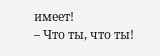имеет!
– Что ты, что ты!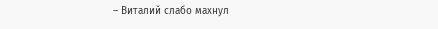– Виталий слабо махнул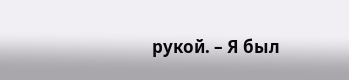рукой. – Я был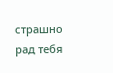страшно рад тебя